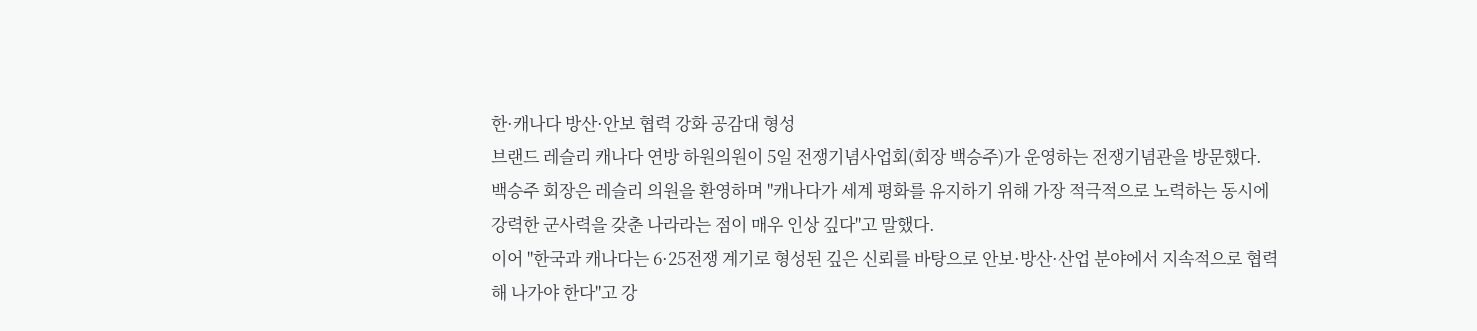한·캐나다 방산·안보 협력 강화 공감대 형성
브랜드 레슬리 캐나다 연방 하원의원이 5일 전쟁기념사업회(회장 백승주)가 운영하는 전쟁기념관을 방문했다.
백승주 회장은 레슬리 의원을 환영하며 "캐나다가 세계 평화를 유지하기 위해 가장 적극적으로 노력하는 동시에 강력한 군사력을 갖춘 나라라는 점이 매우 인상 깊다"고 말했다.
이어 "한국과 캐나다는 6·25전쟁 계기로 형성된 깊은 신뢰를 바탕으로 안보·방산·산업 분야에서 지속적으로 협력해 나가야 한다"고 강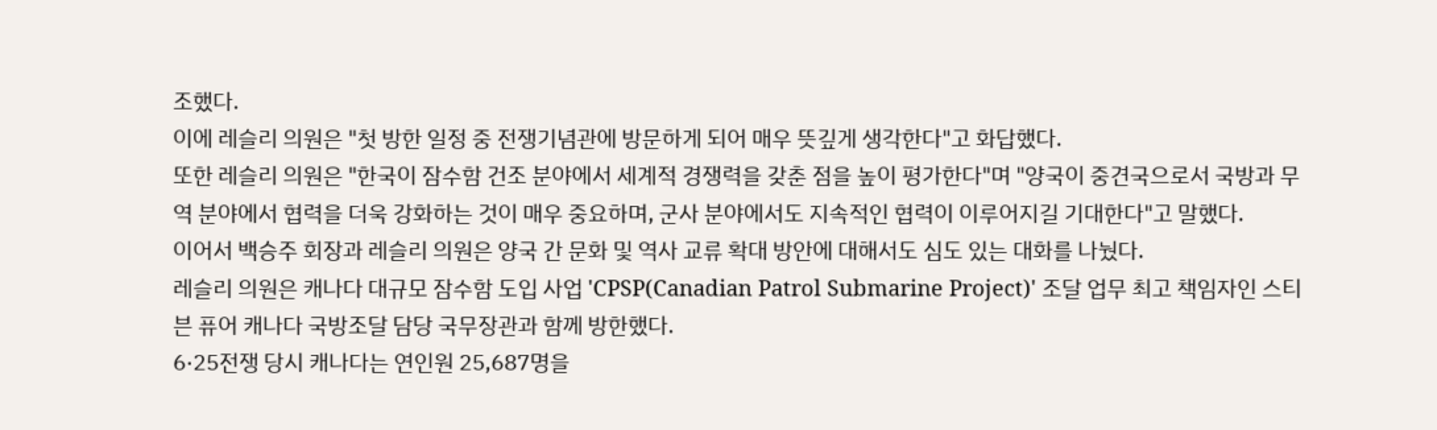조했다.
이에 레슬리 의원은 "첫 방한 일정 중 전쟁기념관에 방문하게 되어 매우 뜻깊게 생각한다"고 화답했다.
또한 레슬리 의원은 "한국이 잠수함 건조 분야에서 세계적 경쟁력을 갖춘 점을 높이 평가한다"며 "양국이 중견국으로서 국방과 무역 분야에서 협력을 더욱 강화하는 것이 매우 중요하며, 군사 분야에서도 지속적인 협력이 이루어지길 기대한다"고 말했다.
이어서 백승주 회장과 레슬리 의원은 양국 간 문화 및 역사 교류 확대 방안에 대해서도 심도 있는 대화를 나눴다.
레슬리 의원은 캐나다 대규모 잠수함 도입 사업 'CPSP(Canadian Patrol Submarine Project)' 조달 업무 최고 책임자인 스티븐 퓨어 캐나다 국방조달 담당 국무장관과 함께 방한했다.
6·25전쟁 당시 캐나다는 연인원 25,687명을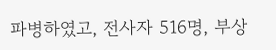파병하였고, 전사자 516명, 부상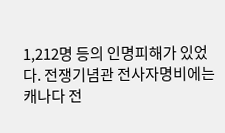1,212명 등의 인명피해가 있었다. 전쟁기념관 전사자명비에는 캐나다 전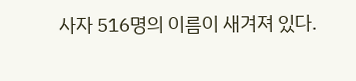사자 516명의 이름이 새겨져 있다.